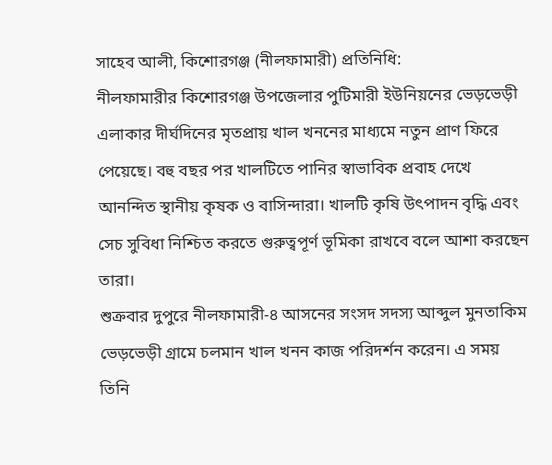সাহেব আলী, কিশোরগঞ্জ (নীলফামারী) প্রতিনিধি:
নীলফামারীর কিশোরগঞ্জ উপজেলার পুটিমারী ইউনিয়নের ভেড়ভেড়ী এলাকার দীর্ঘদিনের মৃতপ্রায় খাল খননের মাধ্যমে নতুন প্রাণ ফিরে পেয়েছে। বহু বছর পর খালটিতে পানির স্বাভাবিক প্রবাহ দেখে আনন্দিত স্থানীয় কৃষক ও বাসিন্দারা। খালটি কৃষি উৎপাদন বৃদ্ধি এবং সেচ সুবিধা নিশ্চিত করতে গুরুত্বপূর্ণ ভূমিকা রাখবে বলে আশা করছেন তারা।
শুক্রবার দুপুরে নীলফামারী-৪ আসনের সংসদ সদস্য আব্দুল মুনতাকিম ভেড়ভেড়ী গ্রামে চলমান খাল খনন কাজ পরিদর্শন করেন। এ সময় তিনি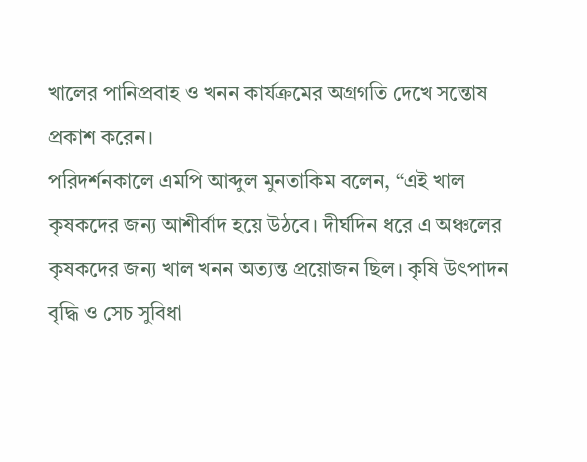খালের পানিপ্রবাহ ও খনন কার্যক্রমের অগ্রগতি দেখে সন্তোষ প্রকাশ করেন।
পরিদর্শনকালে এমপি আব্দুল মুনতাকিম বলেন, “এই খাল কৃষকদের জন্য আশীর্বাদ হয়ে উঠবে। দীর্ঘদিন ধরে এ অঞ্চলের কৃষকদের জন্য খাল খনন অত্যন্ত প্রয়োজন ছিল। কৃষি উৎপাদন বৃদ্ধি ও সেচ সুবিধা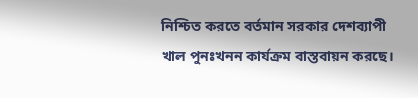নিশ্চিত করতে বর্তমান সরকার দেশব্যাপী খাল পুনঃখনন কার্যক্রম বাস্তবায়ন করছে।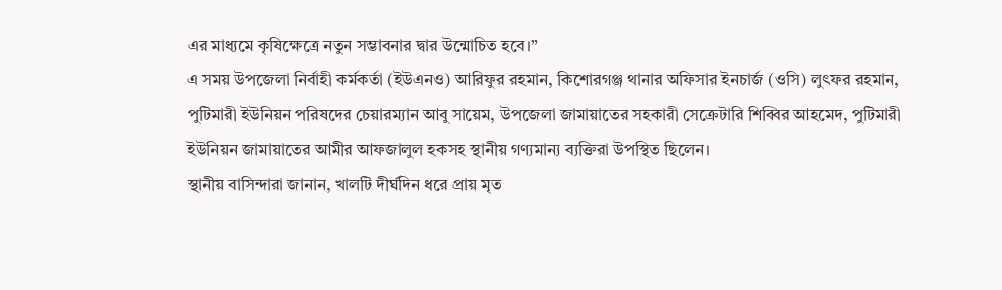এর মাধ্যমে কৃষিক্ষেত্রে নতুন সম্ভাবনার দ্বার উন্মোচিত হবে।”
এ সময় উপজেলা নির্বাহী কর্মকর্তা (ইউএনও) আরিফুর রহমান, কিশোরগঞ্জ থানার অফিসার ইনচার্জ (ওসি) লুৎফর রহমান, পুটিমারী ইউনিয়ন পরিষদের চেয়ারম্যান আবু সায়েম, উপজেলা জামায়াতের সহকারী সেক্রেটারি শিব্বির আহমেদ, পুটিমারী ইউনিয়ন জামায়াতের আমীর আফজালুল হকসহ স্থানীয় গণ্যমান্য ব্যক্তিরা উপস্থিত ছিলেন।
স্থানীয় বাসিন্দারা জানান, খালটি দীর্ঘদিন ধরে প্রায় মৃত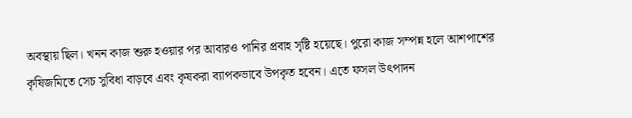অবস্থায় ছিল। খনন কাজ শুরু হওয়ার পর আবারও পানির প্রবাহ সৃষ্টি হয়েছে। পুরো কাজ সম্পন্ন হলে আশপাশের কৃষিজমিতে সেচ সুবিধা বাড়বে এবং কৃষকরা ব্যাপকভাবে উপকৃত হবেন। এতে ফসল উৎপাদন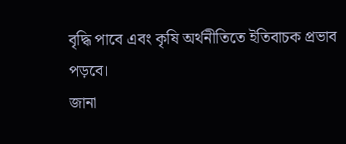বৃদ্ধি পাবে এবং কৃষি অর্থনীতিতে ইতিবাচক প্রভাব পড়বে।
জানা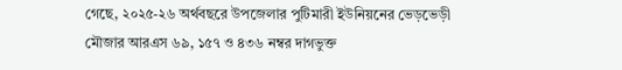গেছে, ২০২৫-২৬ অর্থবছরে উপজেলার পুটিমারী ইউনিয়নের ভেড়ভেড়ী মৌজার আরএস ৬৯, ১৫৭ ও ৪৩৬ নম্বর দাগভুক্ত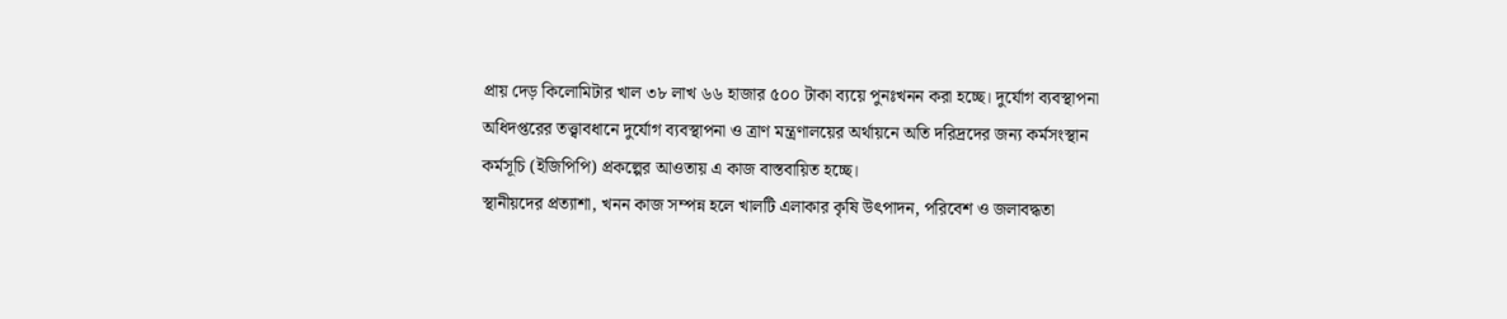প্রায় দেড় কিলোমিটার খাল ৩৮ লাখ ৬৬ হাজার ৫০০ টাকা ব্যয়ে পুনঃখনন করা হচ্ছে। দুর্যোগ ব্যবস্থাপনা অধিদপ্তরের তত্ত্বাবধানে দুর্যোগ ব্যবস্থাপনা ও ত্রাণ মন্ত্রণালয়ের অর্থায়নে অতি দরিদ্রদের জন্য কর্মসংস্থান কর্মসূচি (ইজিপিপি) প্রকল্পের আওতায় এ কাজ বাস্তবায়িত হচ্ছে।
স্থানীয়দের প্রত্যাশা, খনন কাজ সম্পন্ন হলে খালটি এলাকার কৃষি উৎপাদন, পরিবেশ ও জলাবদ্ধতা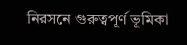নিরসনে গুরুত্বপূর্ণ ভূমিকা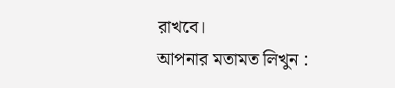রাখবে।
আপনার মতামত লিখুন :